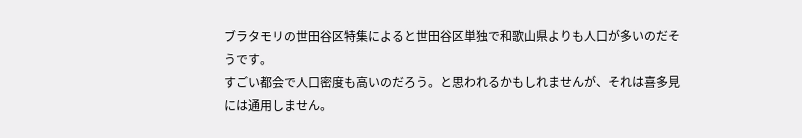ブラタモリの世田谷区特集によると世田谷区単独で和歌山県よりも人口が多いのだそうです。
すごい都会で人口密度も高いのだろう。と思われるかもしれませんが、それは喜多見には通用しません。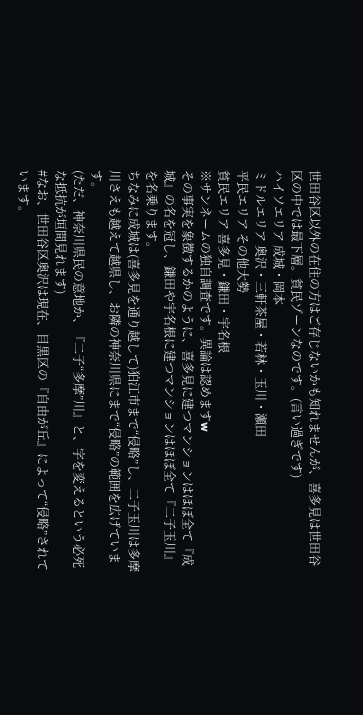世田谷区以外の在住の方はご存じないかも知れませんが、喜多見は世田谷区の中では最下層。貧民ゾーンなのです。(言い過ぎです)
ハイソエリア 成城・岡本
ミドルエリア 奥沢・三軒茶屋・若林・玉川・瀬田
平民エリア その他大勢
貧民エリア 喜多見・鎌田・宇名根
※サンネームの独自調査です。異論は認めますw
その事実を象徴するかのように、喜多見に建つマンションはほぼ全て『成城』の名を冠し、鎌田や宇名根に建つマンションはほぼ全て『二子玉川』を名乗ります。
ちなみに成城は(喜多見を通り越して)狛江市まで“侵略”し、二子玉川は多摩川さえも越えて越県し、お隣の神奈川県にまで“侵略”の範囲を広げています。
(ただ、神奈川県民の意地か、『二子“多摩”川』と、字を変えるという必死な抵抗が垣間見れます)
#なお、世田谷区奥沢は現在、目黒区の『自由が丘』によって“侵略”されています。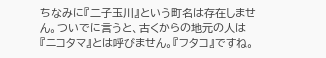ちなみに『二子玉川』という町名は存在しません。ついでに言うと、古くからの地元の人は『ニコタマ』とは呼びません。『フタコ』ですね。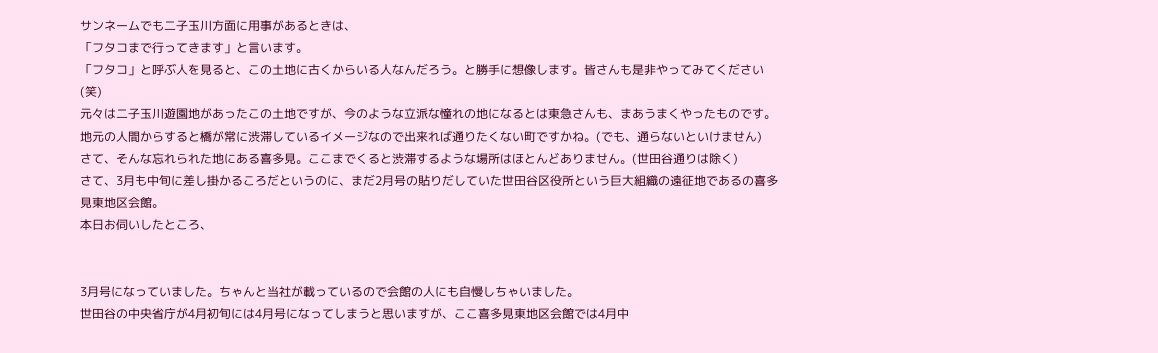サンネームでも二子玉川方面に用事があるときは、
「フタコまで行ってきます」と言います。
「フタコ」と呼ぶ人を見ると、この土地に古くからいる人なんだろう。と勝手に想像します。皆さんも是非やってみてください(笑)
元々は二子玉川遊園地があったこの土地ですが、今のような立派な憧れの地になるとは東急さんも、まあうまくやったものです。
地元の人間からすると橋が常に渋滞しているイメージなので出来れば通りたくない町ですかね。(でも、通らないといけません)
さて、そんな忘れられた地にある喜多見。ここまでくると渋滞するような場所はほとんどありません。(世田谷通りは除く)
さて、3月も中旬に差し掛かるころだというのに、まだ2月号の貼りだしていた世田谷区役所という巨大組織の遠征地であるの喜多見東地区会館。
本日お伺いしたところ、


3月号になっていました。ちゃんと当社が載っているので会館の人にも自慢しちゃいました。
世田谷の中央省庁が4月初旬には4月号になってしまうと思いますが、ここ喜多見東地区会館では4月中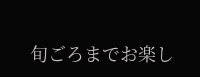旬ごろまでお楽し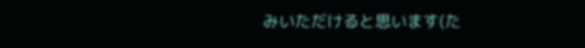みいただけると思います(た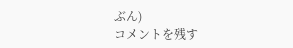ぶん)
コメントを残す